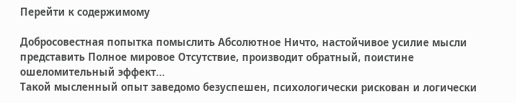Перейти к содержимому

Добросовестная попытка помыслить Абсолютное Ничто, настойчивое усилие мысли представить Полное мировое Отсутствие, производит обратный, поистине ошеломительный эффект...
Такой мысленный опыт заведомо безуспешен, психологически рискован и логически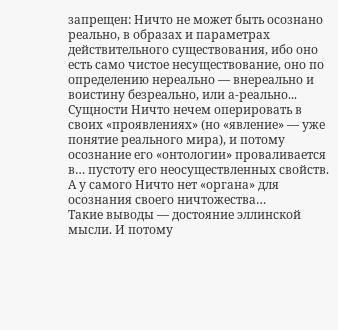запрещен: Ничто не может быть осознано реально, в образах и параметрах действительного существования, ибо оно есть само чистое несуществование, оно по определению нереально — внереально и воистину безреально, или а-реально...
Сущности Ничто нечем оперировать в своих «проявлениях» (но «явление» — уже понятие реального мира), и потому осознание его «онтологии» проваливается в… пустоту его неосуществленных свойств. А у самого Ничто нет «органа» для осознания своего ничтожества…
Такие выводы — достояние эллинской мысли. И потому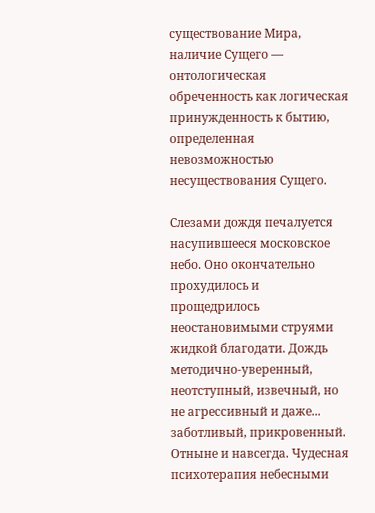существование Мира, наличие Сущего — онтологическая обреченность как логическая принужденность к бытию, определенная невозможностью несуществования Сущего.

Слезами дождя печалуется насупившееся московское небо. Оно окончательно прохудилось и прощедрилось неостановимыми струями жидкой благодати. Дождь методично-уверенный, неотступный, извечный, но не агрессивный и даже... заботливый, прикровенный. Отныне и навсегда. Чудесная психотерапия небесными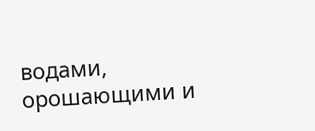водами, орошающими и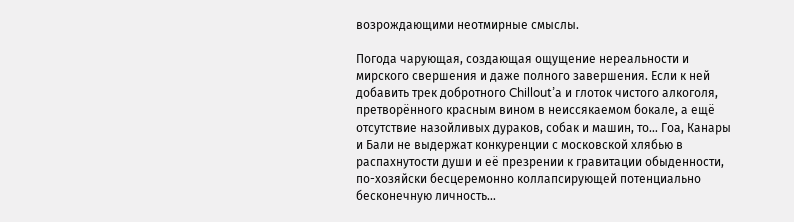возрождающими неотмирные смыслы.

Погода чарующая, создающая ощущение нереальности и мирского свершения и даже полного завершения. Если к ней добавить трек добротного Chillout’а и глоток чистого алкоголя, претворённого красным вином в неиссякаемом бокале, а ещё отсутствие назойливых дураков, собак и машин, то… Гоа, Канары и Бали не выдержат конкуренции с московской хлябью в распахнутости души и её презрении к гравитации обыденности, по-хозяйски бесцеремонно коллапсирующей потенциально бесконечную личность…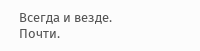Всегда и везде. Почти.